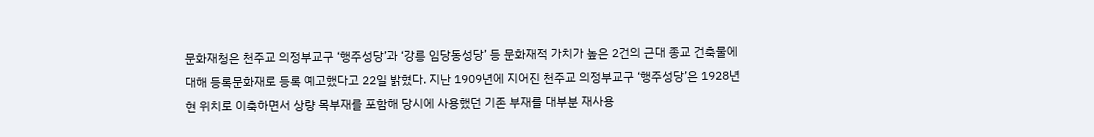문화재청은 천주교 의정부교구 ‘행주성당’과 ‘강릉 임당동성당’ 등 문화재적 가치가 높은 2건의 근대 종교 건축물에 대해 등록문화재로 등록 예고했다고 22일 밝혔다. 지난 1909년에 지어진 천주교 의정부교구 ‘행주성당’은 1928년 현 위치로 이축하면서 상량 목부재를 포함해 당시에 사용했던 기존 부재를 대부분 재사용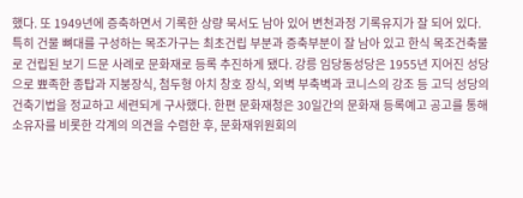했다. 또 1949년에 증축하면서 기록한 상량 묵서도 남아 있어 변천과정 기록유지가 잘 되어 있다. 특히 건물 뼈대를 구성하는 목조가구는 최초건립 부분과 증축부분이 잘 남아 있고 한식 목조건축물로 건립된 보기 드문 사례로 문화재로 등록 추진하게 됐다. 강릉 임당동성당은 1955년 지어진 성당으로 뾰족한 종탑과 지붕장식, 첨두형 아치 창호 장식, 외벽 부축벽과 코니스의 강조 등 고딕 성당의 건축기법을 정교하고 세련되게 구사했다. 한편 문화재청은 30일간의 문화재 등록예고 공고를 통해 소유자를 비롯한 각계의 의견을 수렴한 후, 문화재위원회의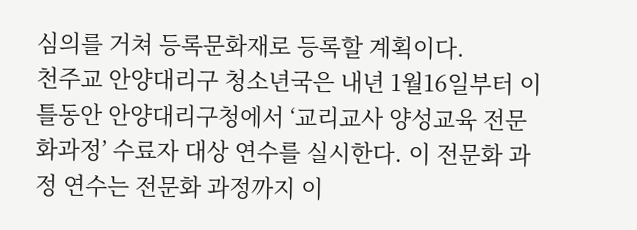심의를 거쳐 등록문화재로 등록할 계획이다.
천주교 안양대리구 청소년국은 내년 1월16일부터 이틀동안 안양대리구청에서 ‘교리교사 양성교육 전문화과정’ 수료자 대상 연수를 실시한다. 이 전문화 과정 연수는 전문화 과정까지 이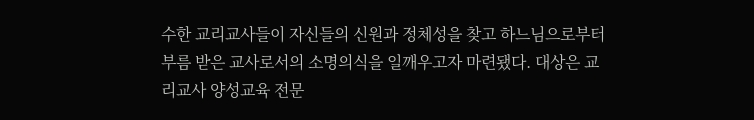수한 교리교사들이 자신들의 신원과 정체성을 찾고 하느님으로부터 부름 받은 교사로서의 소명의식을 일깨우고자 마련됐다. 대상은 교리교사 양성교육 전문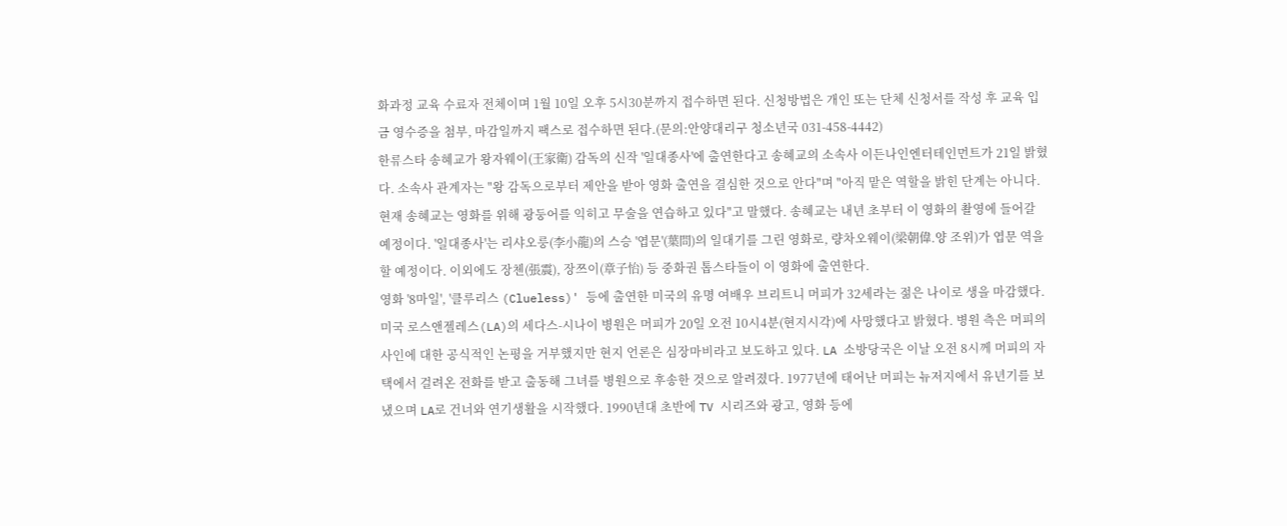화과정 교육 수료자 전체이며 1월 10일 오후 5시30분까지 접수하면 된다. 신청방법은 개인 또는 단체 신청서를 작성 후 교육 입금 영수증을 첨부, 마감일까지 팩스로 접수하면 된다.(문의:안양대리구 청소년국 031-458-4442)
한류스타 송혜교가 왕자웨이(王家衛) 감독의 신작 '일대종사'에 출연한다고 송혜교의 소속사 이든나인엔터테인먼트가 21일 밝혔다. 소속사 관계자는 "왕 감독으로부터 제안을 받아 영화 출연을 결심한 것으로 안다"며 "아직 맡은 역할을 밝힌 단계는 아니다. 현재 송혜교는 영화를 위해 광둥어를 익히고 무술을 연습하고 있다"고 말했다. 송혜교는 내년 초부터 이 영화의 촬영에 들어갈 예정이다. '일대종사'는 리샤오룽(李小龍)의 스승 '엽문'(葉問)의 일대기를 그린 영화로, 량차오웨이(梁朝偉.양 조위)가 엽문 역을 할 예정이다. 이외에도 장첸(張震), 장쯔이(章子怡) 등 중화권 톱스타들이 이 영화에 출연한다.
영화 '8마일', '클루리스 (Clueless)' 등에 출연한 미국의 유명 여배우 브리트니 머피가 32세라는 젊은 나이로 생을 마감했다. 미국 로스앤젤레스(LA)의 세다스-시나이 병원은 머피가 20일 오전 10시4분(현지시각)에 사망했다고 밝혔다. 병원 측은 머피의 사인에 대한 공식적인 논평을 거부했지만 현지 언론은 심장마비라고 보도하고 있다. LA 소방당국은 이날 오전 8시께 머피의 자택에서 걸려온 전화를 받고 출동해 그녀를 병원으로 후송한 것으로 알려졌다. 1977년에 태어난 머피는 뉴저지에서 유년기를 보냈으며 LA로 건너와 연기생활을 시작했다. 1990년대 초반에 TV 시리즈와 광고, 영화 등에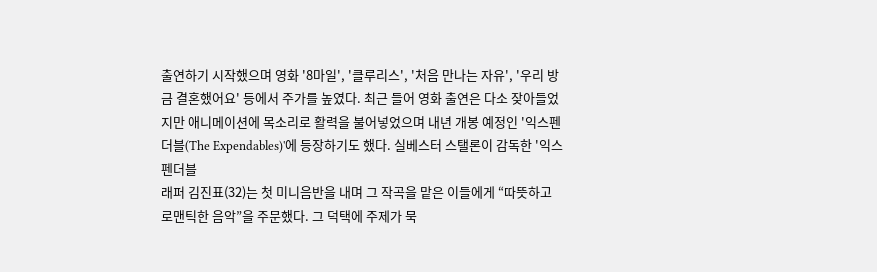출연하기 시작했으며 영화 '8마일', '클루리스', '처음 만나는 자유', '우리 방금 결혼했어요' 등에서 주가를 높였다. 최근 들어 영화 출연은 다소 잦아들었지만 애니메이션에 목소리로 활력을 불어넣었으며 내년 개봉 예정인 '익스펜더블(The Expendables)'에 등장하기도 했다. 실베스터 스탤론이 감독한 '익스펜더블
래퍼 김진표(32)는 첫 미니음반을 내며 그 작곡을 맡은 이들에게 “따뜻하고 로맨틱한 음악”을 주문했다. 그 덕택에 주제가 묵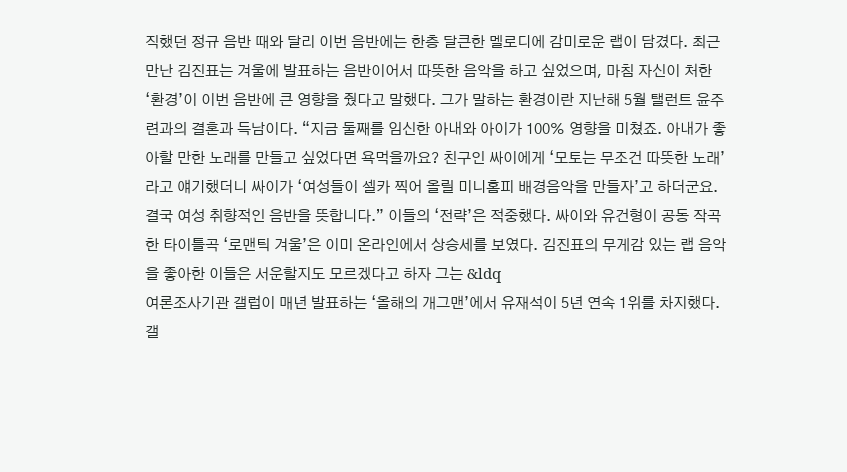직했던 정규 음반 때와 달리 이번 음반에는 한층 달큰한 멜로디에 감미로운 랩이 담겼다. 최근 만난 김진표는 겨울에 발표하는 음반이어서 따뜻한 음악을 하고 싶었으며, 마침 자신이 처한 ‘환경’이 이번 음반에 큰 영향을 줬다고 말했다. 그가 말하는 환경이란 지난해 5월 탤런트 윤주련과의 결혼과 득남이다. “지금 둘째를 임신한 아내와 아이가 100% 영향을 미쳤죠. 아내가 좋아할 만한 노래를 만들고 싶었다면 욕먹을까요? 친구인 싸이에게 ‘모토는 무조건 따뜻한 노래’라고 얘기했더니 싸이가 ‘여성들이 셀카 찍어 올릴 미니홈피 배경음악을 만들자’고 하더군요. 결국 여성 취향적인 음반을 뜻합니다.” 이들의 ‘전략’은 적중했다. 싸이와 유건형이 공동 작곡한 타이틀곡 ‘로맨틱 겨울’은 이미 온라인에서 상승세를 보였다. 김진표의 무게감 있는 랩 음악을 좋아한 이들은 서운할지도 모르겠다고 하자 그는 &ldq
여론조사기관 갤럽이 매년 발표하는 ‘올해의 개그맨’에서 유재석이 5년 연속 1위를 차지했다. 갤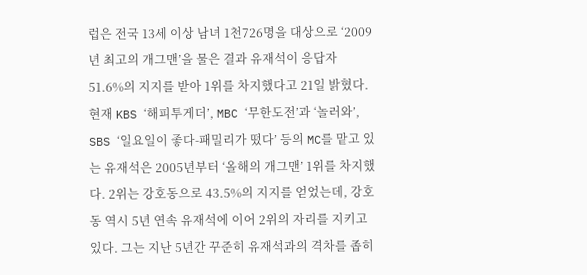럽은 전국 13세 이상 남녀 1천726명을 대상으로 ‘2009년 최고의 개그맨’을 물은 결과 유재석이 응답자 51.6%의 지지를 받아 1위를 차지했다고 21일 밝혔다. 현재 KBS ‘해피투게더’, MBC ‘무한도전’과 ‘놀러와’, SBS ‘일요일이 좋다-패밀리가 떴다’ 등의 MC를 맡고 있는 유재석은 2005년부터 ‘올해의 개그맨’ 1위를 차지했다. 2위는 강호동으로 43.5%의 지지를 얻었는데, 강호동 역시 5년 연속 유재석에 이어 2위의 자리를 지키고 있다. 그는 지난 5년간 꾸준히 유재석과의 격차를 좁히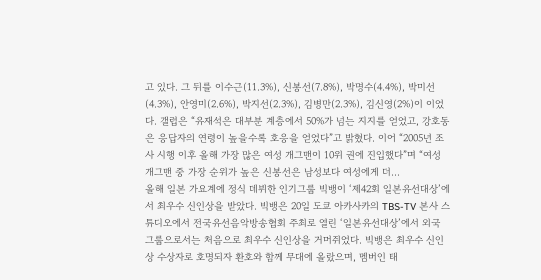고 있다. 그 뒤를 이수근(11.3%), 신봉선(7.8%), 박명수(4.4%), 박미선(4.3%), 안영미(2.6%), 박지선(2.3%), 김병만(2.3%), 김신영(2%)이 이었다. 갤럽은 “유재석은 대부분 계층에서 50%가 넘는 지지를 얻었고, 강호동은 응답자의 연령이 높을수록 호응을 얻었다”고 밝혔다. 이어 “2005년 조사 시행 이후 올해 가장 많은 여성 개그맨이 10위 권에 진입했다”며 “여성 개그맨 중 가장 순위가 높은 신봉선은 남성보다 여성에게 더…
올해 일본 가요계에 정식 데뷔한 인기그룹 빅뱅이 ‘제42회 일본유선대상’에서 최우수 신인상을 받았다. 빅뱅은 20일 도쿄 아카사카의 TBS-TV 본사 스튜디오에서 전국유선음악방송협회 주최로 열린 ‘일본유선대상’에서 외국 그룹으로서는 처음으로 최우수 신인상을 거머쥐었다. 빅뱅은 최우수 신인상 수상자로 호명되자 환호와 함께 무대에 올랐으며, 멤버인 태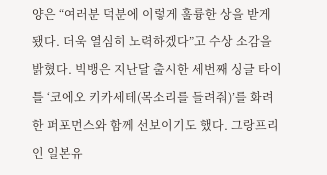양은 “여러분 덕분에 이렇게 훌륭한 상을 받게 됐다. 더욱 열심히 노력하겠다”고 수상 소감을 밝혔다. 빅뱅은 지난달 출시한 세번째 싱글 타이틀 ‘코에오 키카세테(목소리를 들려줘)’를 화려한 퍼포먼스와 함께 선보이기도 했다. 그랑프리인 일본유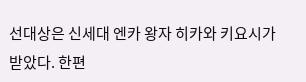선대상은 신세대 엔카 왕자 히카와 키요시가 받았다. 한편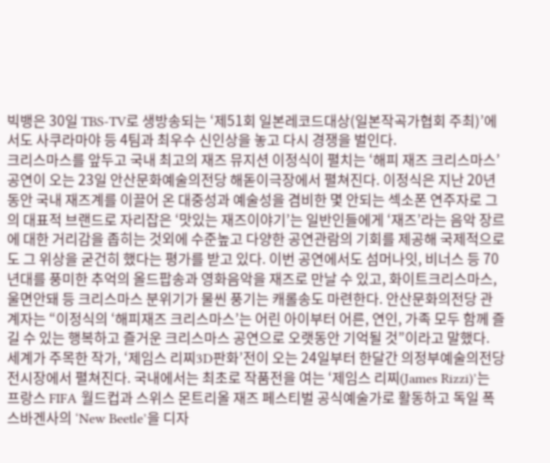빅뱅은 30일 TBS-TV로 생방송되는 ‘제51회 일본레코드대상(일본작곡가협회 주최)’에서도 사쿠라마야 등 4팀과 최우수 신인상을 놓고 다시 경쟁을 벌인다.
크리스마스를 앞두고 국내 최고의 재즈 뮤지션 이정식이 펼치는 ‘해피 재즈 크리스마스’ 공연이 오는 23일 안산문화예술의전당 해돋이극장에서 펼쳐진다. 이정식은 지난 20년 동안 국내 재즈계를 이끌어 온 대중성과 예술성을 겸비한 몇 안되는 섹소폰 연주자로 그의 대표적 브랜드로 자리잡은 ‘맛있는 재즈이야기’는 일반인들에게 ‘재즈’라는 음악 장르에 대한 거리감을 좁히는 것외에 수준높고 다양한 공연관람의 기회를 제공해 국제적으로도 그 위상을 굳건히 했다는 평가를 받고 있다. 이번 공연에서도 섬머나잇, 비너스 등 70년대를 풍미한 추억의 올드팝송과 영화음악을 재즈로 만날 수 있고, 화이트크리스마스, 울면안돼 등 크리스마스 분위기가 물씬 풍기는 캐롤송도 마련한다. 안산문화의전당 관계자는 “이정식의 ‘해피재즈 크리스마스’는 어린 아이부터 어른, 연인, 가족 모두 함께 즐길 수 있는 행복하고 즐거운 크리스마스 공연으로 오랫동안 기억될 것”이라고 말했다.
세계가 주목한 작가, ‘제임스 리찌3D판화’전이 오는 24일부터 한달간 의정부예술의전당 전시장에서 펼쳐진다. 국내에서는 최초로 작품전을 여는 ‘제임스 리찌(James Rizzi)’는 프랑스 FIFA 월드컵과 스위스 몬트리올 재즈 페스티벌 공식예술가로 활동하고 독일 폭스바겐사의 ‘New Beetle’을 디자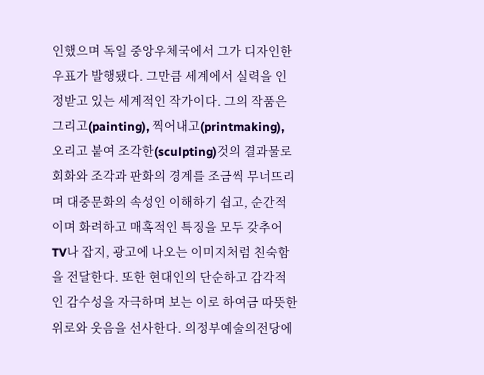인했으며 독일 중앙우체국에서 그가 디자인한 우표가 발행됐다. 그만큼 세계에서 실력을 인정받고 있는 세계적인 작가이다. 그의 작품은 그리고(painting), 찍어내고(printmaking), 오리고 붙여 조각한(sculpting)것의 결과물로 회화와 조각과 판화의 경계를 조금씩 무너뜨리며 대중문화의 속성인 이해하기 쉽고, 순간적이며 화려하고 매혹적인 특징을 모두 갖추어 TV나 잡지, 광고에 나오는 이미지처럼 친숙함을 전달한다. 또한 현대인의 단순하고 감각적인 감수성을 자극하며 보는 이로 하여금 따뜻한 위로와 웃음을 선사한다. 의정부예술의전당에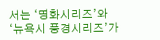서는 ‘명화시리즈’와 ‘뉴욕시 풍경시리즈’가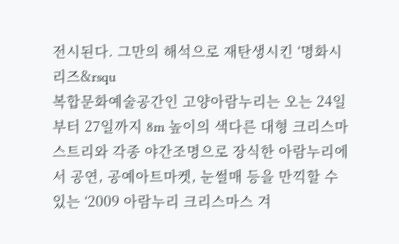전시된다. 그만의 해석으로 재탄생시킨 ‘명화시리즈&rsqu
복합문화예술공간인 고양아람누리는 오는 24일부터 27일까지 8m 높이의 색다른 대형 크리스마스트리와 각종 야간조명으로 장식한 아람누리에서 공연, 공예아트마켓, 눈썰매 등을 만끽할 수 있는 ‘2009 아람누리 크리스마스 겨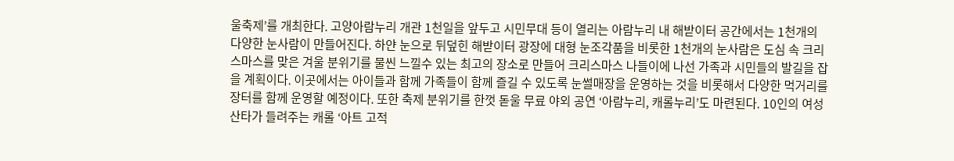울축제’를 개최한다. 고양아람누리 개관 1천일을 앞두고 시민무대 등이 열리는 아람누리 내 해받이터 공간에서는 1천개의 다양한 눈사람이 만들어진다. 하얀 눈으로 뒤덮힌 해받이터 광장에 대형 눈조각품을 비롯한 1천개의 눈사람은 도심 속 크리스마스를 맞은 겨울 분위기를 물씬 느낄수 있는 최고의 장소로 만들어 크리스마스 나들이에 나선 가족과 시민들의 발길을 잡을 계획이다. 이곳에서는 아이들과 함께 가족들이 함께 즐길 수 있도록 눈썰매장을 운영하는 것을 비롯해서 다양한 먹거리를 장터를 함께 운영할 예정이다. 또한 축제 분위기를 한껏 돋울 무료 야외 공연 ‘아람누리, 캐롤누리’도 마련된다. 10인의 여성 산타가 들려주는 캐롤 ‘아트 고적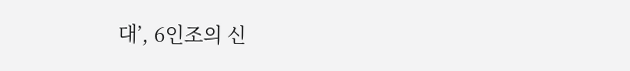대’, 6인조의 신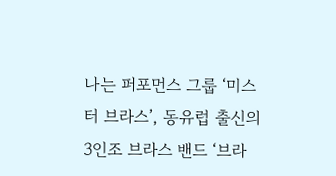나는 퍼포먼스 그룹 ‘미스터 브라스’, 동유럽 출신의 3인조 브라스 밴드 ‘브라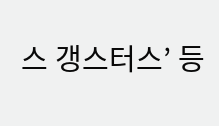스 갱스터스’ 등